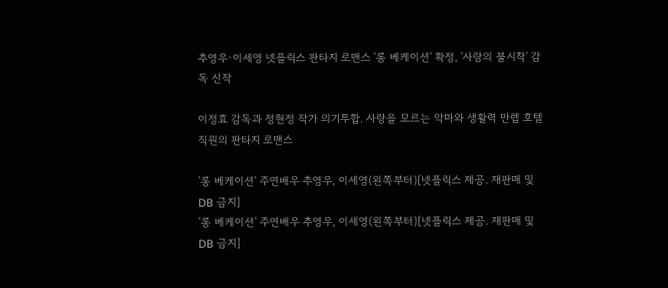추영우·이세영 넷플릭스 판타지 로맨스 '롱 베케이션' 확정, '사랑의 불시착' 감독 신작

이정효 감독과 정현정 작가 의기투합. 사랑을 모르는 악마와 생활력 만렙 호텔 직원의 판타지 로맨스

'롱 베케이션' 주연배우 추영우, 이세영(왼쪽부터)[넷플릭스 제공. 재판매 및 DB 금지]
'롱 베케이션' 주연배우 추영우, 이세영(왼쪽부터)[넷플릭스 제공. 재판매 및 DB 금지]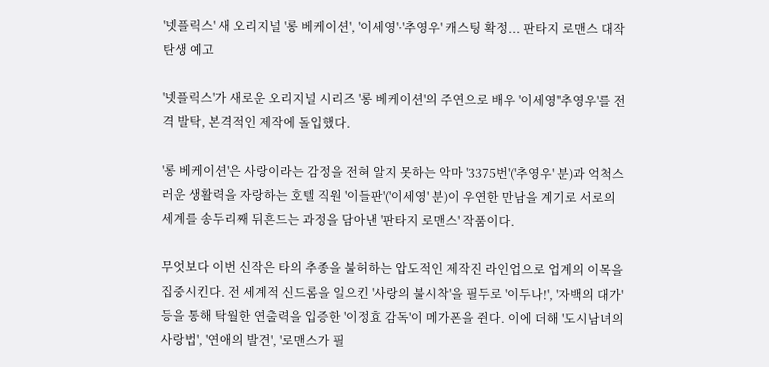'넷플릭스' 새 오리지널 '롱 베케이션', '이세영'·'추영우' 캐스팅 확정... 판타지 로맨스 대작 탄생 예고

'넷플릭스'가 새로운 오리지널 시리즈 '롱 베케이션'의 주연으로 배우 '이세영''추영우'를 전격 발탁, 본격적인 제작에 돌입했다.

'롱 베케이션'은 사랑이라는 감정을 전혀 알지 못하는 악마 '3375번'('추영우' 분)과 억척스러운 생활력을 자랑하는 호텔 직원 '이들판'('이세영' 분)이 우연한 만남을 계기로 서로의 세계를 송두리째 뒤흔드는 과정을 담아낸 '판타지 로맨스' 작품이다.

무엇보다 이번 신작은 타의 추종을 불허하는 압도적인 제작진 라인업으로 업계의 이목을 집중시킨다. 전 세계적 신드롬을 일으킨 '사랑의 불시착'을 필두로 '이두나!', '자백의 대가' 등을 통해 탁월한 연출력을 입증한 '이정효 감독'이 메가폰을 쥔다. 이에 더해 '도시남녀의 사랑법', '연애의 발견', '로맨스가 필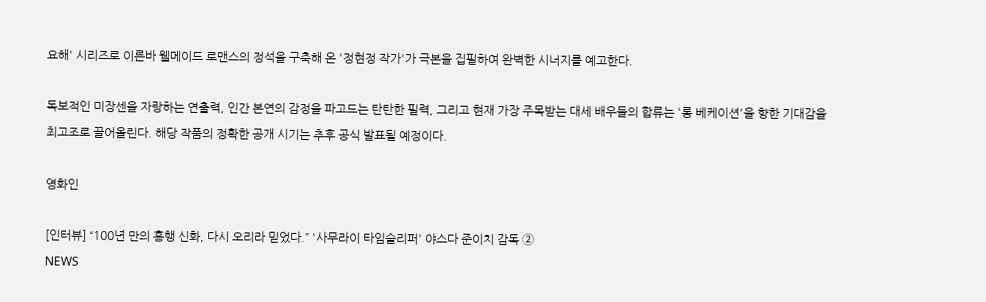요해' 시리즈로 이른바 웰메이드 로맨스의 정석을 구축해 온 '정현정 작가'가 극본을 집필하여 완벽한 시너지를 예고한다.

독보적인 미장센을 자랑하는 연출력, 인간 본연의 감정을 파고드는 탄탄한 필력, 그리고 현재 가장 주목받는 대세 배우들의 합류는 '롱 베케이션'을 향한 기대감을 최고조로 끌어올린다. 해당 작품의 정확한 공개 시기는 추후 공식 발표될 예정이다.

영화인

[인터뷰] “100년 만의 흥행 신화, 다시 오리라 믿었다.” '사무라이 타임슬리퍼' 야스다 준이치 감독 ②
NEWS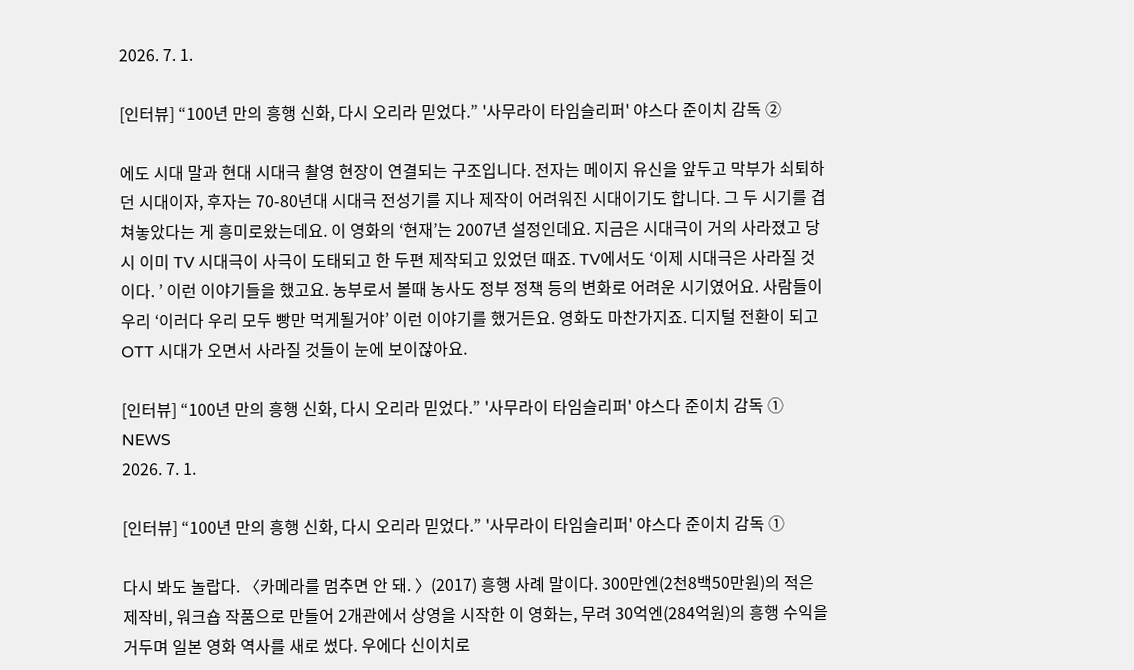2026. 7. 1.

[인터뷰] “100년 만의 흥행 신화, 다시 오리라 믿었다.” '사무라이 타임슬리퍼' 야스다 준이치 감독 ②

에도 시대 말과 현대 시대극 촬영 현장이 연결되는 구조입니다. 전자는 메이지 유신을 앞두고 막부가 쇠퇴하던 시대이자, 후자는 70-80년대 시대극 전성기를 지나 제작이 어려워진 시대이기도 합니다. 그 두 시기를 겹쳐놓았다는 게 흥미로왔는데요. 이 영화의 ‘현재’는 2007년 설정인데요. 지금은 시대극이 거의 사라졌고 당시 이미 TV 시대극이 사극이 도태되고 한 두편 제작되고 있었던 때죠. TV에서도 ‘이제 시대극은 사라질 것이다. ’ 이런 이야기들을 했고요. 농부로서 볼때 농사도 정부 정책 등의 변화로 어려운 시기였어요. 사람들이 우리 ‘이러다 우리 모두 빵만 먹게될거야’ 이런 이야기를 했거든요. 영화도 마찬가지죠. 디지털 전환이 되고 OTT 시대가 오면서 사라질 것들이 눈에 보이잖아요.

[인터뷰] “100년 만의 흥행 신화, 다시 오리라 믿었다.” '사무라이 타임슬리퍼' 야스다 준이치 감독 ①
NEWS
2026. 7. 1.

[인터뷰] “100년 만의 흥행 신화, 다시 오리라 믿었다.” '사무라이 타임슬리퍼' 야스다 준이치 감독 ①

다시 봐도 놀랍다. 〈카메라를 멈추면 안 돼. 〉(2017) 흥행 사례 말이다. 300만엔(2천8백50만원)의 적은 제작비, 워크숍 작품으로 만들어 2개관에서 상영을 시작한 이 영화는, 무려 30억엔(284억원)의 흥행 수익을 거두며 일본 영화 역사를 새로 썼다. 우에다 신이치로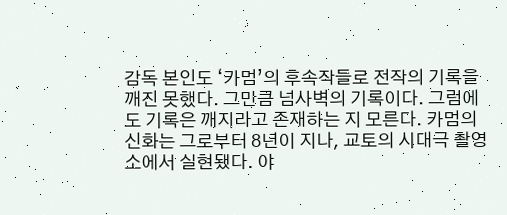감독 본인도 ‘카멈’의 후속작들로 전작의 기록을 깨진 못했다. 그만큼 넘사벽의 기록이다. 그럼에도 기록은 깨지라고 존재하는 지 모른다. 카멈의 신화는 그로부터 8년이 지나, 교토의 시대극 촬영소에서 실현됐다. 야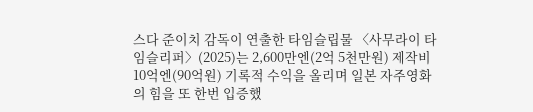스다 준이치 감독이 연출한 타임슬립물 〈사무라이 타임슬리퍼〉(2025)는 2,600만엔(2억 5천만원) 제작비 10억엔(90억원) 기록적 수익을 올리며 일본 자주영화 의 힘을 또 한번 입증했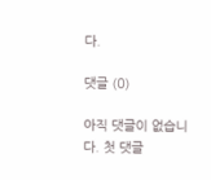다.

댓글 (0)

아직 댓글이 없습니다. 첫 댓글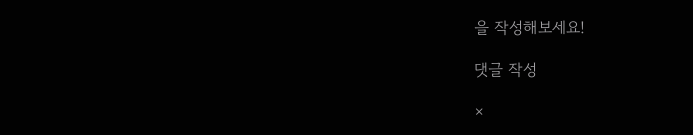을 작성해보세요!

댓글 작성

×